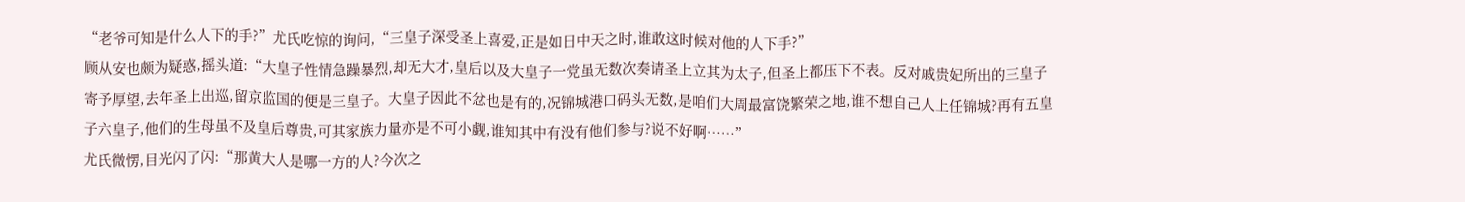“老爷可知是什么人下的手?”尤氏吃惊的询问,“三皇子深受圣上喜爱,正是如日中天之时,谁敢这时候对他的人下手?”
顾从安也颇为疑惑,摇头道:“大皇子性情急躁暴烈,却无大才,皇后以及大皇子一党虽无数次奏请圣上立其为太子,但圣上都压下不表。反对戚贵妃所出的三皇子寄予厚望,去年圣上出巡,留京监国的便是三皇子。大皇子因此不忿也是有的,况锦城港口码头无数,是咱们大周最富饶繁荣之地,谁不想自己人上任锦城?再有五皇子六皇子,他们的生母虽不及皇后尊贵,可其家族力量亦是不可小觑,谁知其中有没有他们参与?说不好啊……”
尤氏微愣,目光闪了闪:“那黄大人是哪一方的人?今次之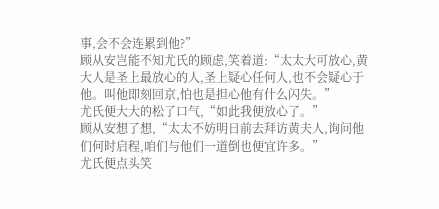事,会不会连累到他?”
顾从安岂能不知尤氏的顾虑,笑着道:“太太大可放心,黄大人是圣上最放心的人,圣上疑心任何人,也不会疑心于他。叫他即刻回京,怕也是担心他有什么闪失。”
尤氏便大大的松了口气,“如此我便放心了。”
顾从安想了想,“太太不妨明日前去拜访黄夫人,询问他们何时启程,咱们与他们一道倒也便宜许多。”
尤氏便点头笑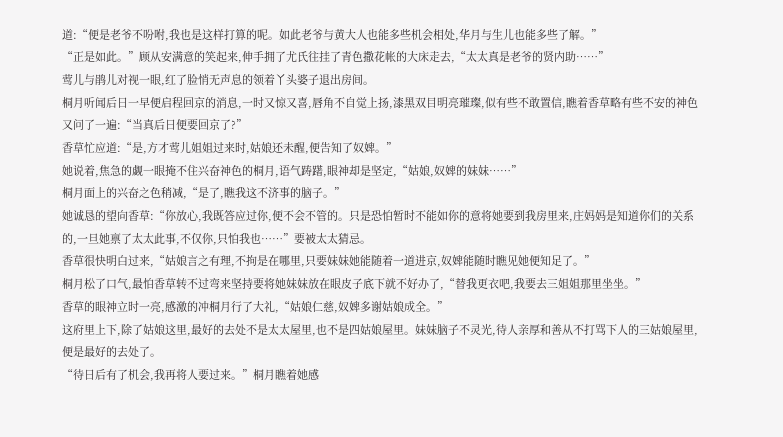道:“便是老爷不吩咐,我也是这样打算的呢。如此老爷与黄大人也能多些机会相处,华月与生儿也能多些了解。”
“正是如此。”顾从安满意的笑起来,伸手拥了尤氏往挂了青色撒花帐的大床走去,“太太真是老爷的贤内助……”
莺儿与鹃儿对视一眼,红了脸悄无声息的领着丫头婆子退出房间。
桐月听闻后日一早便启程回京的消息,一时又惊又喜,唇角不自觉上扬,漆黑双目明亮璀璨,似有些不敢置信,瞧着香草略有些不安的神色又问了一遍:“当真后日便要回京了?”
香草忙应道:“是,方才莺儿姐姐过来时,姑娘还未醒,便告知了奴婢。”
她说着,焦急的觑一眼掩不住兴奋神色的桐月,语气踌躇,眼神却是坚定,“姑娘,奴婢的妹妹……”
桐月面上的兴奋之色稍减,“是了,瞧我这不济事的脑子。”
她诚恳的望向香草:“你放心,我既答应过你,便不会不管的。只是恐怕暂时不能如你的意将她要到我房里来,庄妈妈是知道你们的关系的,一旦她禀了太太此事,不仅你,只怕我也……”要被太太猜忌。
香草很快明白过来,“姑娘言之有理,不拘是在哪里,只要妹妹她能随着一道进京,奴婢能随时瞧见她便知足了。”
桐月松了口气,最怕香草转不过弯来坚持要将她妹妹放在眼皮子底下就不好办了,“替我更衣吧,我要去三姐姐那里坐坐。”
香草的眼神立时一亮,感激的冲桐月行了大礼,“姑娘仁慈,奴婢多谢姑娘成全。”
这府里上下,除了姑娘这里,最好的去处不是太太屋里,也不是四姑娘屋里。妹妹脑子不灵光,待人亲厚和善从不打骂下人的三姑娘屋里,便是最好的去处了。
“待日后有了机会,我再将人要过来。”桐月瞧着她感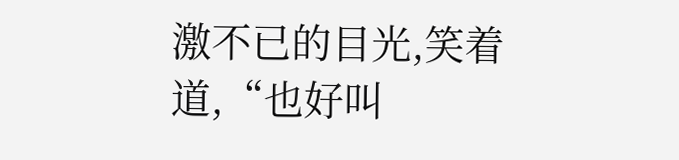激不已的目光,笑着道,“也好叫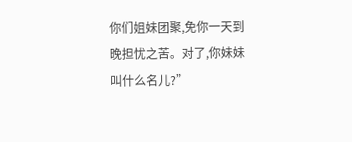你们姐妹团聚,免你一天到晚担忧之苦。对了,你妹妹叫什么名儿?”